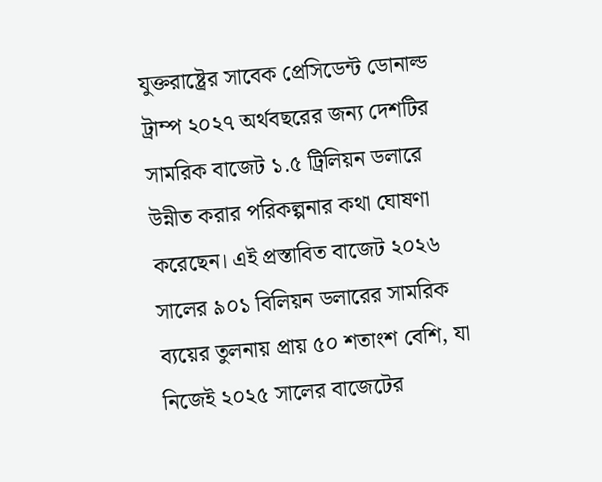যুক্তরাষ্ট্রের সাবেক প্রেসিডেন্ট ডোনাল্ড ট্রাম্প ২০২৭ অর্থবছরের জন্য দেশটির সামরিক বাজেট ১.৫ ট্রিলিয়ন ডলারে উন্নীত করার পরিকল্পনার কথা ঘোষণা করেছেন। এই প্রস্তাবিত বাজেট ২০২৬ সালের ৯০১ বিলিয়ন ডলারের সামরিক ব্যয়ের তুলনায় প্রায় ৫০ শতাংশ বেশি, যা নিজেই ২০২৫ সালের বাজেটের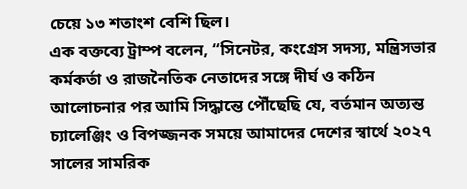চেয়ে ১৩ শতাংশ বেশি ছিল।
এক বক্তব্যে ট্রাম্প বলেন, “সিনেটর, কংগ্রেস সদস্য, মন্ত্রিসভার কর্মকর্তা ও রাজনৈতিক নেতাদের সঙ্গে দীর্ঘ ও কঠিন আলোচনার পর আমি সিদ্ধান্তে পৌঁছেছি যে, বর্তমান অত্যন্ত চ্যালেঞ্জিং ও বিপজ্জনক সময়ে আমাদের দেশের স্বার্থে ২০২৭ সালের সামরিক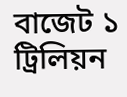বাজেট ১ ট্রিলিয়ন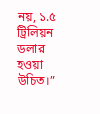নয়, ১.৫ ট্রিলিয়ন ডলার হওয়া উচিত।”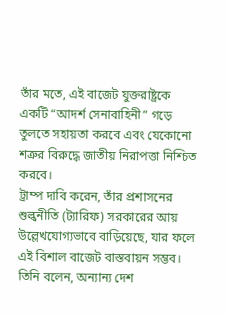তাঁর মতে, এই বাজেট যুক্তরাষ্ট্রকে একটি “আদর্শ সেনাবাহিনী” গড়ে তুলতে সহায়তা করবে এবং যেকোনো শত্রুর বিরুদ্ধে জাতীয় নিরাপত্তা নিশ্চিত করবে।
ট্রাম্প দাবি করেন, তাঁর প্রশাসনের শুল্কনীতি (ট্যারিফ) সরকারের আয় উল্লেখযোগ্যভাবে বাড়িয়েছে, যার ফলে এই বিশাল বাজেট বাস্তবায়ন সম্ভব। তিনি বলেন, অন্যান্য দেশ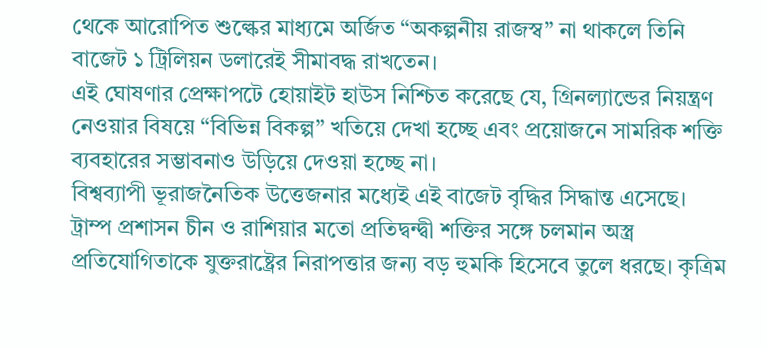থেকে আরোপিত শুল্কের মাধ্যমে অর্জিত “অকল্পনীয় রাজস্ব” না থাকলে তিনি বাজেট ১ ট্রিলিয়ন ডলারেই সীমাবদ্ধ রাখতেন।
এই ঘোষণার প্রেক্ষাপটে হোয়াইট হাউস নিশ্চিত করেছে যে, গ্রিনল্যান্ডের নিয়ন্ত্রণ নেওয়ার বিষয়ে “বিভিন্ন বিকল্প” খতিয়ে দেখা হচ্ছে এবং প্রয়োজনে সামরিক শক্তি ব্যবহারের সম্ভাবনাও উড়িয়ে দেওয়া হচ্ছে না।
বিশ্বব্যাপী ভূরাজনৈতিক উত্তেজনার মধ্যেই এই বাজেট বৃদ্ধির সিদ্ধান্ত এসেছে। ট্রাম্প প্রশাসন চীন ও রাশিয়ার মতো প্রতিদ্বন্দ্বী শক্তির সঙ্গে চলমান অস্ত্র প্রতিযোগিতাকে যুক্তরাষ্ট্রের নিরাপত্তার জন্য বড় হুমকি হিসেবে তুলে ধরছে। কৃত্রিম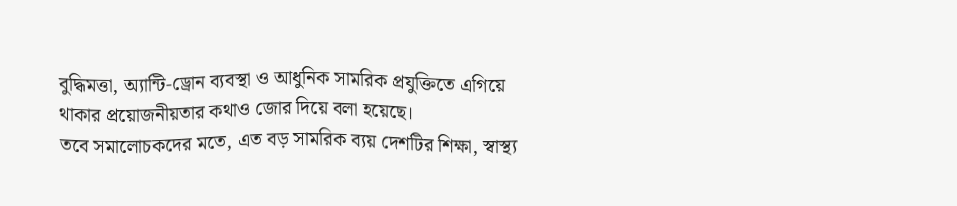বুদ্ধিমত্তা, অ্যান্টি-ড্রোন ব্যবস্থা ও আধুনিক সামরিক প্রযুক্তিতে এগিয়ে থাকার প্রয়োজনীয়তার কথাও জোর দিয়ে বলা হয়েছে।
তবে সমালোচকদের মতে, এত বড় সামরিক ব্যয় দেশটির শিক্ষা, স্বাস্থ্য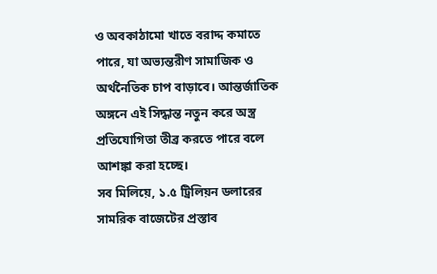ও অবকাঠামো খাতে বরাদ্দ কমাতে পারে, যা অভ্যন্তরীণ সামাজিক ও অর্থনৈতিক চাপ বাড়াবে। আন্তর্জাতিক অঙ্গনে এই সিদ্ধান্ত নতুন করে অস্ত্র প্রতিযোগিতা তীব্র করতে পারে বলে আশঙ্কা করা হচ্ছে।
সব মিলিয়ে, ১.৫ ট্রিলিয়ন ডলারের সামরিক বাজেটের প্রস্তাব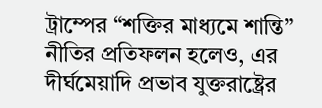ট্রাম্পের “শক্তির মাধ্যমে শান্তি” নীতির প্রতিফলন হলেও, এর দীর্ঘমেয়াদি প্রভাব যুক্তরাষ্ট্রের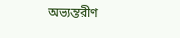অভ্যন্তরীণ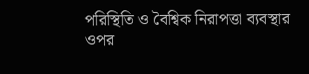পরিস্থিতি ও বৈশ্বিক নিরাপত্তা ব্যবস্থার ওপর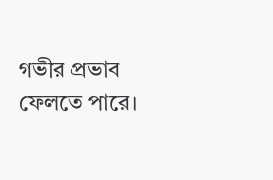গভীর প্রভাব ফেলতে পারে।